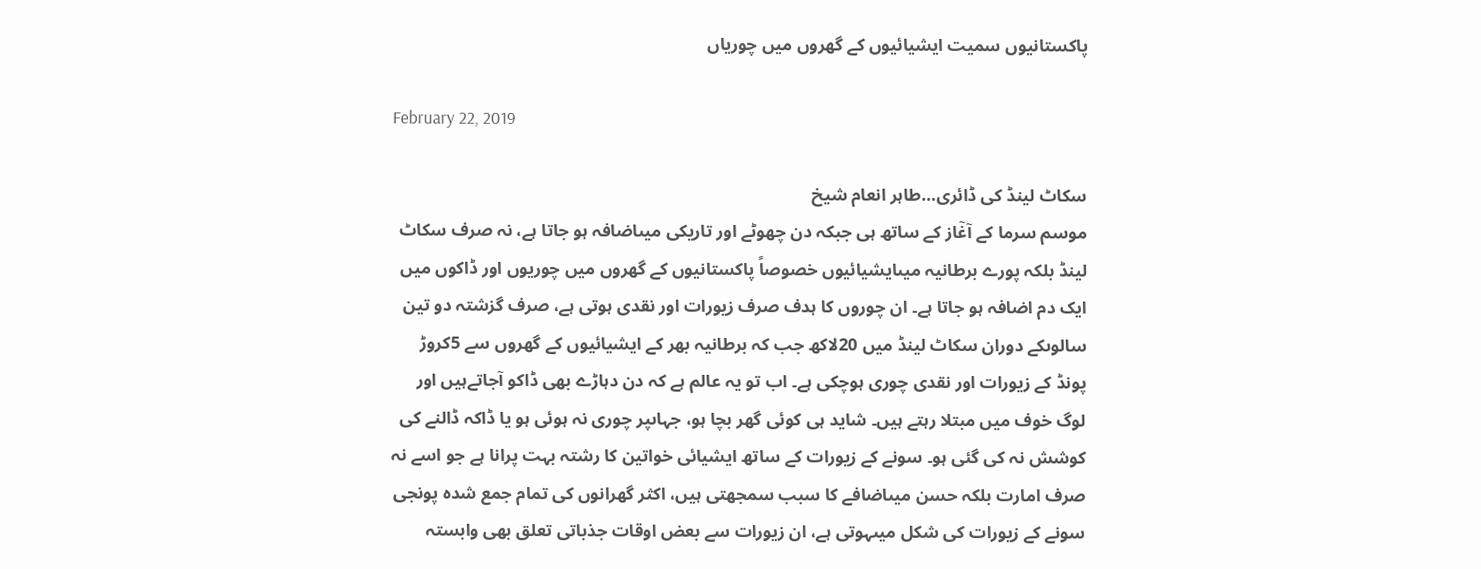پاکستانیوں سمیت ایشیائیوں کے گھروں میں چوریاں

February 22, 2019

سکاٹ لینڈ کی ڈائری…طاہر انعام شیخ
موسم سرما کے آغٓاز کے ساتھ ہی جبکہ دن چھوٹے اور تاریکی میںاضافہ ہو جاتا ہے، نہ صرف سکاٹ لینڈ بلکہ پورے برطانیہ میںایشیائیوں خصوصاً پاکستانیوں کے گھروں میں چوریوں اور ڈاکوں میں ایک دم اضافہ ہو جاتا ہے۔ ان چوروں کا ہدف صرف زیورات اور نقدی ہوتی ہے، صرف گزشتہ دو تین سالوںکے دوران سکاٹ لینڈ میں 20لاکھ جب کہ برطانیہ بھر کے ایشیائیوں کے گھروں سے 5کروڑ پونڈ کے زیورات اور نقدی چوری ہوچکی ہے۔ اب تو یہ عالم ہے کہ دن دہاڑے بھی ڈاکو آجاتےہیں اور لوگ خوف میں مبتلا رہتے ہیں۔ شاید ہی کوئی گھر بچا ہو، جہاںپر چوری نہ ہوئی ہو یا ڈاکہ ڈالنے کی کوشش نہ کی گئی ہو۔ سونے کے زیورات کے ساتھ ایشیائی خواتین کا رشتہ بہت پرانا ہے جو اسے نہ صرف امارت بلکہ حسن میںاضافے کا سبب سمجھتی ہیں، اکثر گھرانوں کی تمام جمع شدہ پونجی سونے کے زیورات کی شکل میںہوتی ہے، ان زیورات سے بعض اوقات جذباتی تعلق بھی وابستہ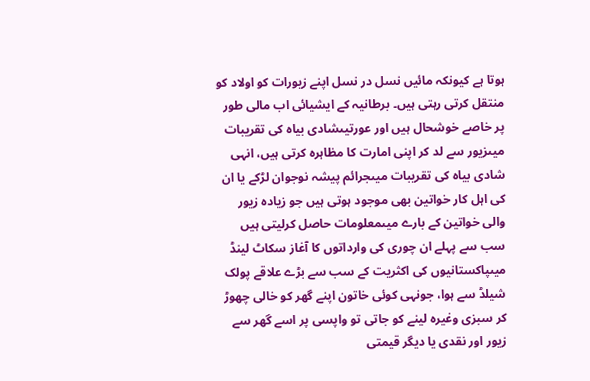ہوتا ہے کیونکہ مائیں نسل در نسل اپنے زیورات کو اولاد کو منتقل کرتی رہتی ہیں۔ برطانیہ کے ایشیائی اب مالی طور پر خاصے خوشحال ہیں اور عورتیںشادی بیاہ کی تقریبات میںزیور سے لد کر اپنی امارت کا مظاہرہ کرتی ہیں، انہی شادی بیاہ کی تقریبات میںجرائم پیشہ نوجوان لڑکے یا ان کی اہل کار خواتین بھی موجود ہوتی ہیں جو زیادہ زیور والی خواتین کے بارے میںمعلومات حاصل کرلیتی ہیں سب سے پہلے ان چوری کی وارداتوں کا آغاز سکاٹ لینڈ میںپاکستانیوں کی اکثریت کے سب سے بڑے علاقے پولک شیلڈ سے ہوا، جونہی کوئی خاتون اپنے گھر کو خالی چھوڑ کر سبزی وغیرہ لینے کو جاتی تو واپسی پر اسے گھر سے زیور اور نقدی یا دیگر قیمتی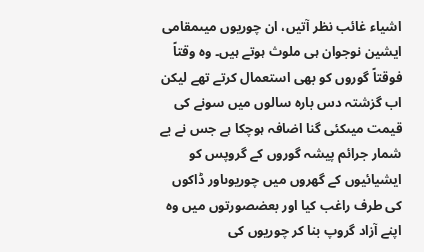اشیاء غائب نظر آتیں، ان چوریوں میںمقامی ایشین نوجوان ہی ملوث ہوتے ہیں۔ وہ وقتاً فوقتاً گوروں کو بھی استعمال کرتے تھے لیکن اب گزشتہ دس بارہ سالوں میں سونے کی قیمت میںکئی گنا اضافہ ہوچکا ہے جس نے بے شمار جرائم پیشہ گوروں کے گروپس کو ایشیائیوں کے گھروں میں چوریوںاور ڈاکوں کی طرف راغب کیا اور بعضصورتوں میں وہ اپنے آزاد گروپ بنا کر چوریوں کی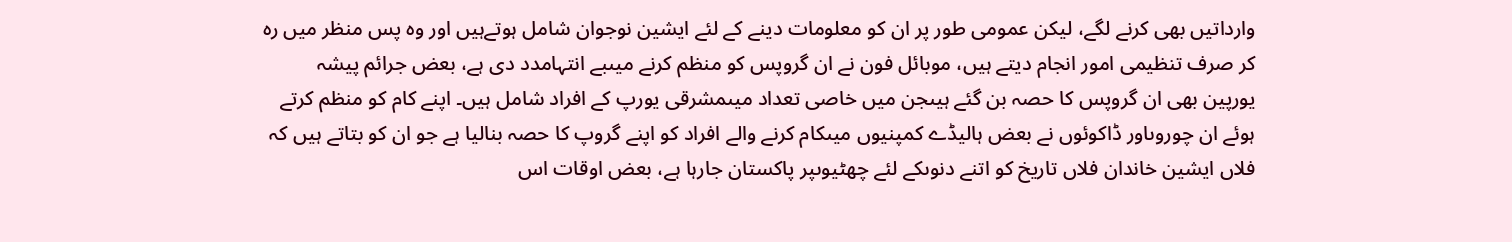وارداتیں بھی کرنے لگے، لیکن عمومی طور پر ان کو معلومات دینے کے لئے ایشین نوجوان شامل ہوتےہیں اور وہ پس منظر میں رہ کر صرف تنظیمی امور انجام دیتے ہیں، موبائل فون نے ان گروپس کو منظم کرنے میںبے انتہامدد دی ہے، بعض جرائم پیشہ یورپین بھی ان گروپس کا حصہ بن گئے ہیںجن میں خاصی تعداد میںمشرقی یورپ کے افراد شامل ہیں۔ اپنے کام کو منظم کرتے ہوئے ان چوروںاور ڈاکوئوں نے بعض ہالیڈے کمپنیوں میںکام کرنے والے افراد کو اپنے گروپ کا حصہ بنالیا ہے جو ان کو بتاتے ہیں کہ فلاں ایشین خاندان فلاں تاریخ کو اتنے دنوںکے لئے چھٹیوںپر پاکستان جارہا ہے، بعض اوقات اس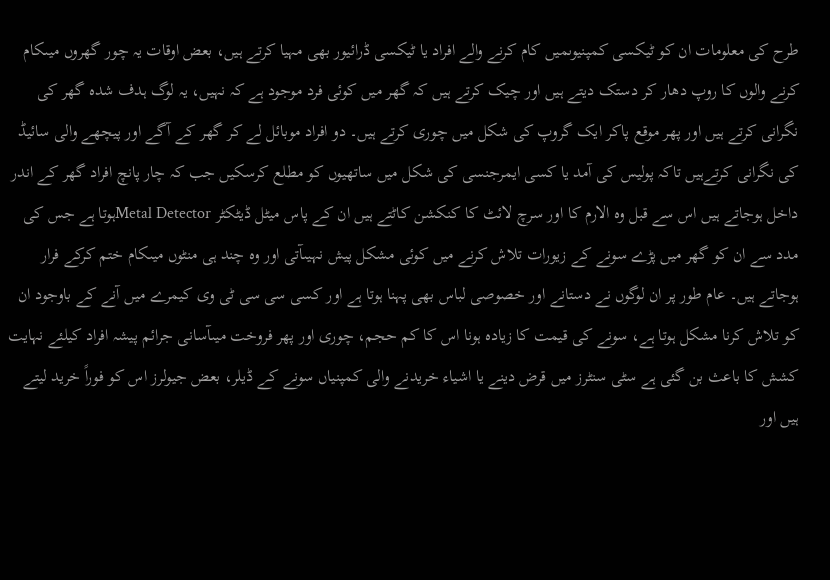طرح کی معلومات ان کو ٹیکسی کمپنیوںمیں کام کرنے والے افراد یا ٹیکسی ڈرائیور بھی مہیا کرتے ہیں، بعض اوقات یہ چور گھروں میںکام کرنے والوں کا روپ دھار کر دستک دیتے ہیں اور چیک کرتے ہیں کہ گھر میں کوئی فرد موجود ہے کہ نہیں، یہ لوگ ہدف شدہ گھر کی نگرانی کرتے ہیں اور پھر موقع پاکر ایک گروپ کی شکل میں چوری کرتے ہیں۔ دو افراد موبائل لے کر گھر کے آگے اور پیچھے والی سائیڈ کی نگرانی کرتےہیں تاکہ پولیس کی آمد یا کسی ایمرجنسی کی شکل میں ساتھیوں کو مطلع کرسکیں جب کہ چار پانچ افراد گھر کے اندر داخل ہوجاتے ہیں اس سے قبل وہ الارم کا اور سرچ لائٹ کا کنکشن کاٹتے ہیں ان کے پاس میٹل ڈیٹکٹر Metal Detectorہوتا ہے جس کی مدد سے ان کو گھر میں پڑے سونے کے زیورات تلاش کرنے میں کوئی مشکل پیش نہیںآتی اور وہ چند ہی منٹوں میںکام ختم کرکے فرار ہوجاتے ہیں۔ عام طور پر ان لوگوں نے دستانے اور خصوصی لباس بھی پہنا ہوتا ہے اور کسی سی سی ٹی وی کیمرے میں آنے کے باوجود ان کو تلاش کرنا مشکل ہوتا ہے، سونے کی قیمت کا زیادہ ہونا اس کا کم حجم، چوری اور پھر فروخت میںآسانی جرائم پیشہ افراد کیلئے نہایت کشش کا باعث بن گئی ہے سٹی سنٹرز میں قرض دینے یا اشیاء خریدنے والی کمپنیاں سونے کے ڈیلر، بعض جیولرز اس کو فوراً خرید لیتے ہیں اور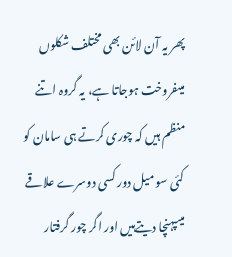پھر یہ آن لائن بھی مختلف شکلوں میںفروخت ہوجاتا ہے، یہ گروہ اتنے منظم ہیں کہ چوری کرتے ہی سامان کو کئی سو میل دور کسی دوسرے علاقے میںپہنچا دیتےہیں اور اگر چور گرفتار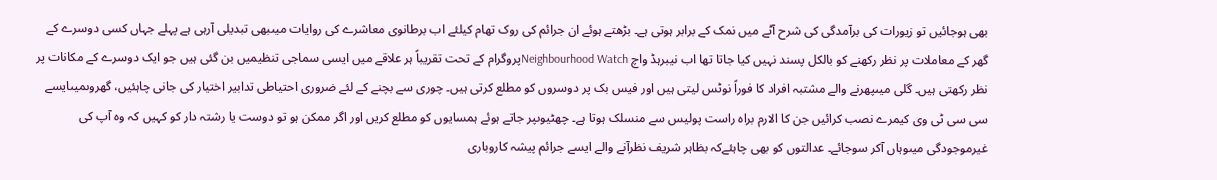بھی ہوجائیں تو زیورات کی برآمدگی کی شرح آٹے میں نمک کے برابر ہوتی ہے۔ بڑھتے ہوئے ان جرائم کی روک تھام کیلئے اب برطانوی معاشرے کی روایات میںبھی تبدیلی آرہی ہے پہلے جہاں کسی دوسرے کے گھر کے معاملات پر نظر رکھنے کو بالکل پسند نہیں کیا جاتا تھا اب نیبرہڈ واچ Neighbourhood Watchپروگرام کے تحت تقریباً ہر علاقے میں ایسی سماجی تنظیمیں بن گئی ہیں جو ایک دوسرے کے مکانات پر نظر رکھتی ہیں۔ گلی میںپھرنے والے مشتبہ افراد کا فوراً نوٹس لیتی ہیں اور فیس بک پر دوسروں کو مطلع کرتی ہیں۔ چوری سے بچنے کے لئے ضروری احتیاطی تدابیر اختیار کی جانی چاہئیں، گھروںمیںایسے سی سی ٹی وی کیمرے نصب کرائیں جن کا الارم براہ راست پولیس سے منسلک ہوتا ہے۔ چھٹیوںپر جاتے ہوئے ہمسایوں کو مطلع کریں اور اگر ممکن ہو تو دوست یا رشتہ دار کو کہیں کہ وہ آپ کی غیرموجودگی میںوہاں آکر سوجائے۔ عدالتوں کو بھی چاہئےکہ بظاہر شریف نظرآنے والے ایسے جرائم پیشہ کاروباری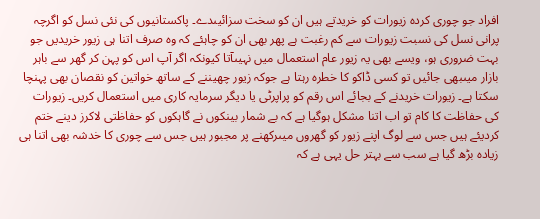افراد جو چوری کردہ زیورات کو خریدتے ہیں ان کو سخت سزائیںدے۔ پاکستانیوں کی نئی نسل کو اگرچہ پرانی نسل کی نسبت زیورات سے کم رغبت ہے پھر بھی ان کو چاہئے کہ وہ صرف اتنا ہی زیور خریدیں جو بہت ضروری ہو، ویسے بھی یہ زیور عام استعمال میں نہیںآتا کیونکہ اگر آپ اس کو پہن کر گھر سے باہر بازار میںبھی جائیں تو کسی ڈاکو کا خطرہ رہتا ہے جوکہ زیور چھیننے کے ساتھ خواتین کو نقصان بھی پہنچا سکتا ہے۔ زیورات خریدنے کے بجائے اس رقم کو پراپرٹی یا دیگر سرمایہ کاری میں استعمال کریں۔ زیورات کی حفاظت کا کام تو اب اتنا مشکل ہوگیا ہے کہ بے شمار بینکوں نے گاہکوں کو حفاظتی لاکرز دینے ختم کردیئے ہیں جس سے لوگ اپنے زیور کو گھروں میںرکھنے پر مجبور ہیں جس سے چوری کا خدشہ بھی اتنا ہی زیادہ بڑھ گیا ہے سب سے بہتر حل یہی ہے کہ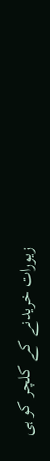زیورات خریدنے کے کلچر کو ہی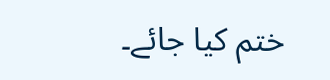ختم کیا جائے۔